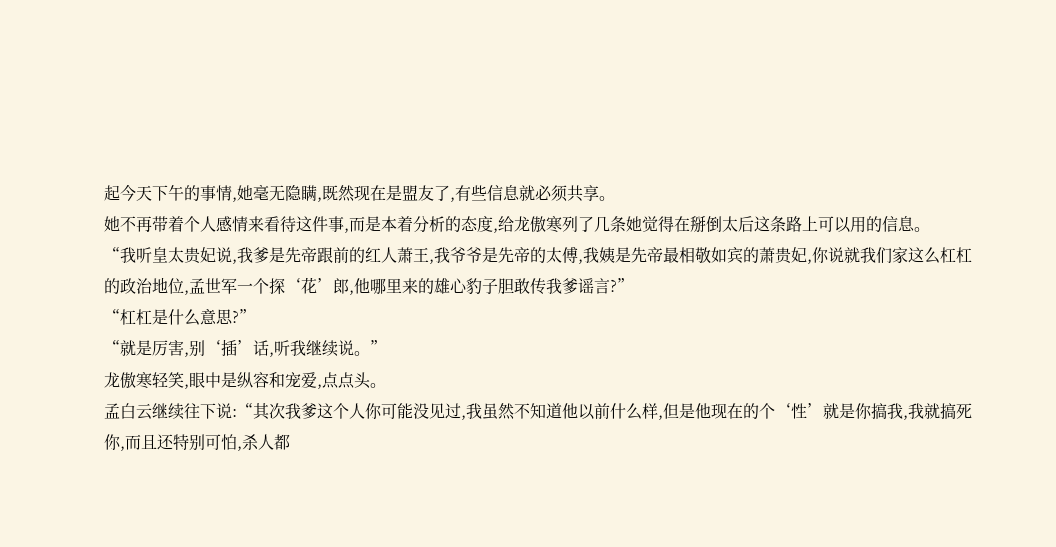起今天下午的事情,她毫无隐瞒,既然现在是盟友了,有些信息就必须共享。
她不再带着个人感情来看待这件事,而是本着分析的态度,给龙傲寒列了几条她觉得在掰倒太后这条路上可以用的信息。
“我听皇太贵妃说,我爹是先帝跟前的红人萧王,我爷爷是先帝的太傅,我姨是先帝最相敬如宾的萧贵妃,你说就我们家这么杠杠的政治地位,孟世军一个探‘花’郎,他哪里来的雄心豹子胆敢传我爹谣言?”
“杠杠是什么意思?”
“就是厉害,别‘插’话,听我继续说。”
龙傲寒轻笑,眼中是纵容和宠爱,点点头。
孟白云继续往下说:“其次我爹这个人你可能没见过,我虽然不知道他以前什么样,但是他现在的个‘性’就是你搞我,我就搞死你,而且还特别可怕,杀人都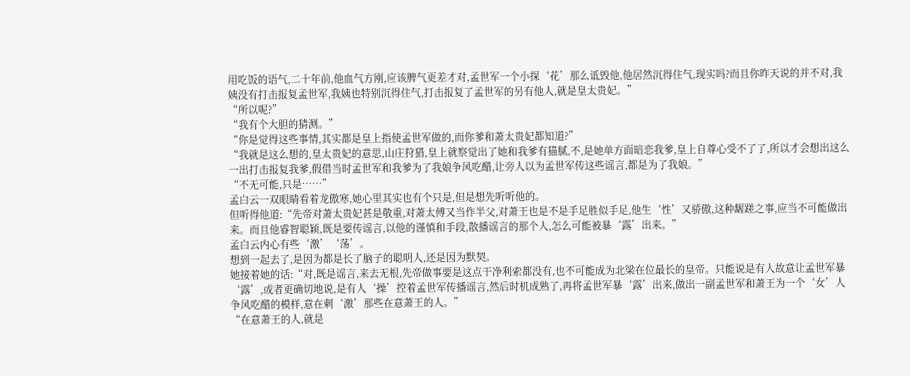用吃饭的语气,二十年前,他血气方刚,应该脾气更差才对,孟世军一个小探‘花’那么诋毁他,他居然沉得住气,现实吗?而且你昨天说的并不对,我姨没有打击报复孟世军,我姨也特别沉得住气,打击报复了孟世军的另有他人,就是皇太贵妃。”
“所以呢?”
“我有个大胆的猜测。”
“你是觉得这些事情,其实都是皇上指使孟世军做的,而你爹和萧太贵妃都知道?”
“我就是这么想的,皇太贵妃的意思,山庄狩猎,皇上就察觉出了她和我爹有猫腻,不,是她单方面暗恋我爹,皇上自尊心受不了了,所以才会想出这么一出打击报复我爹,假借当时孟世军和我爹为了我娘争风吃醋,让旁人以为孟世军传这些谣言,都是为了我娘。”
“不无可能,只是……”
孟白云一双眼睛看着龙傲寒,她心里其实也有个只是,但是想先听听他的。
但听得他道:“先帝对萧太贵妃甚是敬重,对萧太傅又当作半父,对萧王也是不是手足胜似手足,他生‘性’又骄傲,这种龌蹉之事,应当不可能做出来。而且他睿智聪颖,既是要传谣言,以他的谨慎和手段,散播谣言的那个人,怎么可能被暴‘露’出来。”
孟白云内心有些‘激’‘荡’。
想到一起去了,是因为都是长了脑子的聪明人,还是因为默契。
她接着她的话:“对,既是谣言,来去无根,先帝做事要是这点干净利索都没有,也不可能成为北梁在位最长的皇帝。只能说是有人故意让孟世军暴‘露’,或者更确切地说,是有人‘操’控着孟世军传播谣言,然后时机成熟了,再将孟世军暴‘露’出来,做出一副孟世军和萧王为一个‘女’人争风吃醋的模样,意在刺‘激’那些在意萧王的人。”
“在意萧王的人,就是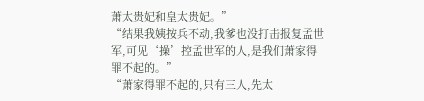萧太贵妃和皇太贵妃。”
“结果我姨按兵不动,我爹也没打击报复孟世军,可见‘操’控孟世军的人,是我们萧家得罪不起的。”
“萧家得罪不起的,只有三人,先太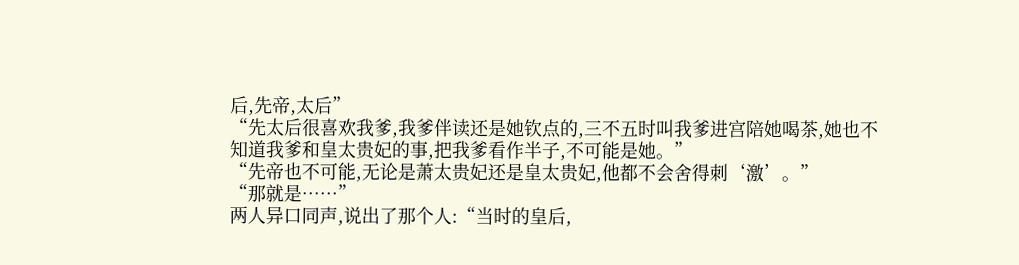后,先帝,太后”
“先太后很喜欢我爹,我爹伴读还是她钦点的,三不五时叫我爹进宫陪她喝茶,她也不知道我爹和皇太贵妃的事,把我爹看作半子,不可能是她。”
“先帝也不可能,无论是萧太贵妃还是皇太贵妃,他都不会舍得刺‘激’。”
“那就是……”
两人异口同声,说出了那个人:“当时的皇后,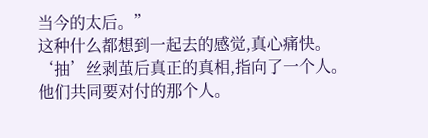当今的太后。”
这种什么都想到一起去的感觉,真心痛快。
‘抽’丝剥茧后真正的真相,指向了一个人。
他们共同要对付的那个人。